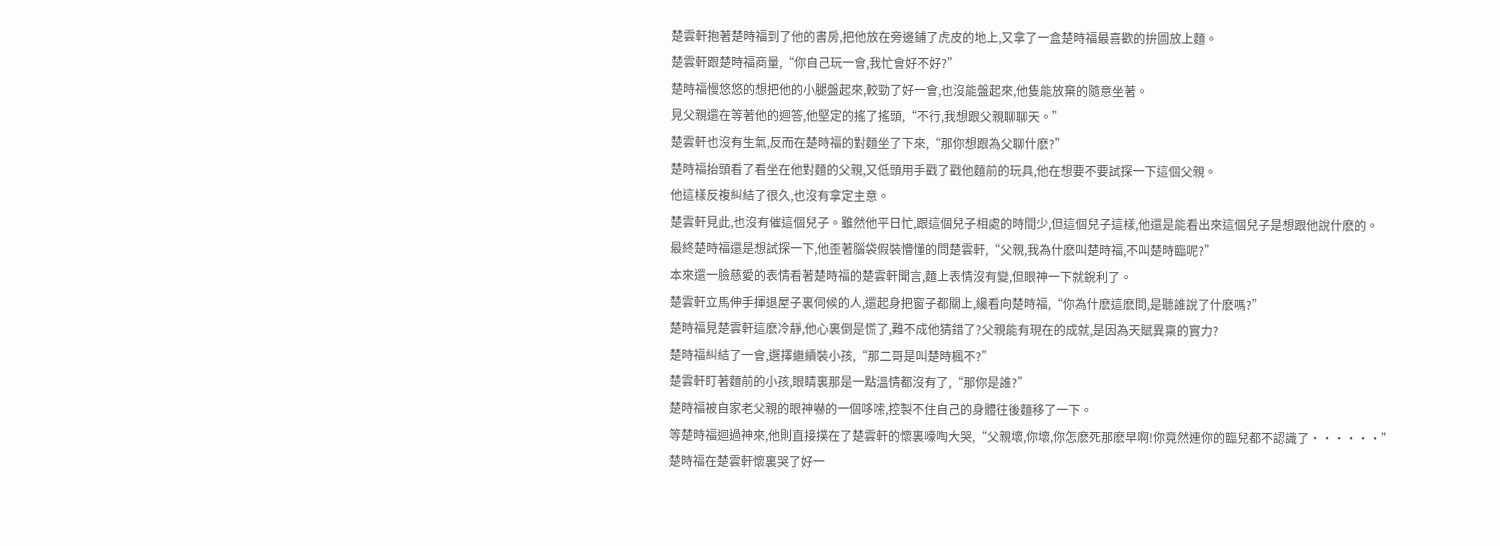楚雲軒抱著楚時福到了他的書房,把他放在旁邊鋪了虎皮的地上,又拿了一盒楚時福最喜歡的拚圖放上麵。
楚雲軒跟楚時福商量,“你自己玩一會,我忙會好不好?”
楚時福慢悠悠的想把他的小腿盤起來,較勁了好一會,也沒能盤起來,他隻能放棄的隨意坐著。
見父親還在等著他的迴答,他堅定的搖了搖頭,“不行,我想跟父親聊聊天。”
楚雲軒也沒有生氣,反而在楚時福的對麵坐了下來,“那你想跟為父聊什麽?”
楚時福抬頭看了看坐在他對麵的父親,又低頭用手戳了戳他麵前的玩具,他在想要不要試探一下這個父親。
他這樣反複糾結了很久,也沒有拿定主意。
楚雲軒見此,也沒有催這個兒子。雖然他平日忙,跟這個兒子相處的時間少,但這個兒子這樣,他還是能看出來這個兒子是想跟他說什麽的。
最終楚時福還是想試探一下,他歪著腦袋假裝懵懂的問楚雲軒,“父親,我為什麽叫楚時福,不叫楚時臨呢?”
本來還一臉慈愛的表情看著楚時福的楚雲軒聞言,麵上表情沒有變,但眼神一下就銳利了。
楚雲軒立馬伸手揮退屋子裏伺候的人,還起身把窗子都關上,纔看向楚時福,“你為什麽這麽問,是聽誰說了什麽嗎?”
楚時福見楚雲軒這麽冷靜,他心裏倒是慌了,難不成他猜錯了?父親能有現在的成就,是因為天賦異稟的實力?
楚時福糾結了一會,選擇繼續裝小孩,“那二哥是叫楚時楓不?”
楚雲軒盯著麵前的小孩,眼睛裏那是一點溫情都沒有了,“那你是誰?”
楚時福被自家老父親的眼神嚇的一個哆嗦,控製不住自己的身體往後麵移了一下。
等楚時福迴過神來,他則直接撲在了楚雲軒的懷裏嚎啕大哭,“父親壞,你壞,你怎麽死那麽早啊!你竟然連你的臨兒都不認識了······”
楚時福在楚雲軒懷裏哭了好一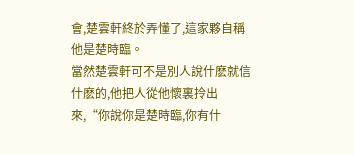會,楚雲軒終於弄懂了,這家夥自稱他是楚時臨。
當然楚雲軒可不是別人說什麽就信什麽的,他把人從他懷裏拎出來,“你說你是楚時臨,你有什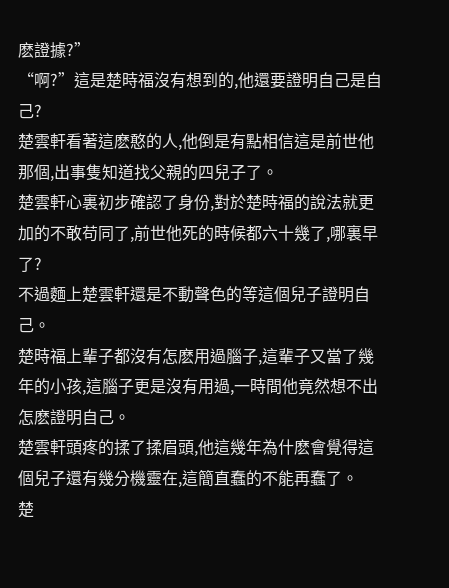麽證據?”
“啊?”這是楚時福沒有想到的,他還要證明自己是自己?
楚雲軒看著這麽憨的人,他倒是有點相信這是前世他那個,出事隻知道找父親的四兒子了。
楚雲軒心裏初步確認了身份,對於楚時福的說法就更加的不敢苟同了,前世他死的時候都六十幾了,哪裏早了?
不過麵上楚雲軒還是不動聲色的等這個兒子證明自己。
楚時福上輩子都沒有怎麽用過腦子,這輩子又當了幾年的小孩,這腦子更是沒有用過,一時間他竟然想不出怎麽證明自己。
楚雲軒頭疼的揉了揉眉頭,他這幾年為什麽會覺得這個兒子還有幾分機靈在,這簡直蠢的不能再蠢了。
楚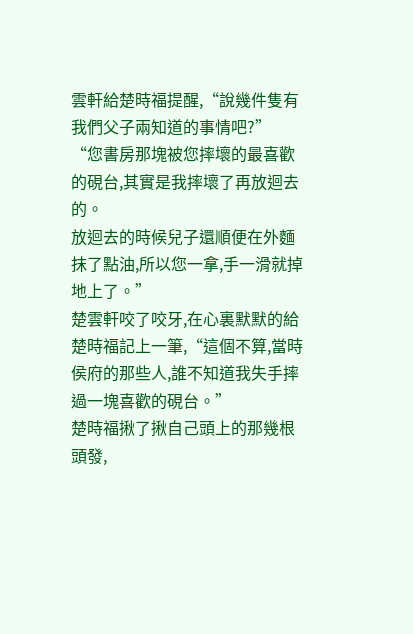雲軒給楚時福提醒,“說幾件隻有我們父子兩知道的事情吧?”
“您書房那塊被您摔壞的最喜歡的硯台,其實是我摔壞了再放迴去的。
放迴去的時候兒子還順便在外麵抹了點油,所以您一拿,手一滑就掉地上了。”
楚雲軒咬了咬牙,在心裏默默的給楚時福記上一筆,“這個不算,當時侯府的那些人,誰不知道我失手摔過一塊喜歡的硯台。”
楚時福揪了揪自己頭上的那幾根頭發,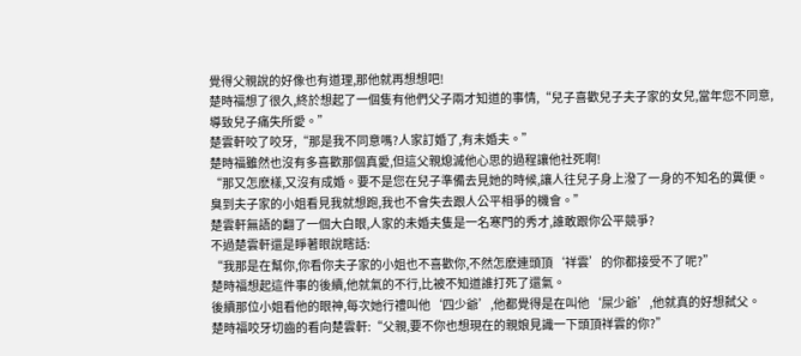覺得父親說的好像也有道理,那他就再想想吧!
楚時福想了很久,終於想起了一個隻有他們父子兩才知道的事情,“兒子喜歡兒子夫子家的女兒,當年您不同意,導致兒子痛失所愛。”
楚雲軒咬了咬牙,“那是我不同意嗎?人家訂婚了,有未婚夫。”
楚時福雖然也沒有多喜歡那個真愛,但這父親熄滅他心思的過程讓他社死啊!
“那又怎麽樣,又沒有成婚。要不是您在兒子準備去見她的時候,讓人往兒子身上潑了一身的不知名的糞便。
臭到夫子家的小姐看見我就想跑,我也不會失去跟人公平相爭的機會。”
楚雲軒無語的翻了一個大白眼,人家的未婚夫隻是一名寒門的秀才,誰敢跟你公平競爭?
不過楚雲軒還是睜著眼說瞎話:
“我那是在幫你,你看你夫子家的小姐也不喜歡你,不然怎麽連頭頂‘祥雲’的你都接受不了呢?”
楚時福想起這件事的後續,他就氣的不行,比被不知道誰打死了還氣。
後續那位小姐看他的眼神,每次她行禮叫他‘四少爺’,他都覺得是在叫他‘屎少爺’,他就真的好想弑父。
楚時福咬牙切齒的看向楚雲軒:“父親,要不你也想現在的親娘見識一下頭頂祥雲的你?”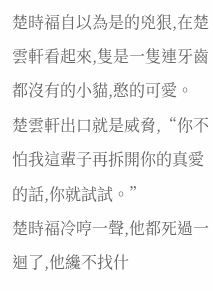楚時福自以為是的兇狠,在楚雲軒看起來,隻是一隻連牙齒都沒有的小貓,憨的可愛。
楚雲軒出口就是威脅,“你不怕我這輩子再拆開你的真愛的話,你就試試。”
楚時福冷哼一聲,他都死過一迴了,他纔不找什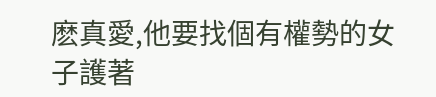麽真愛,他要找個有權勢的女子護著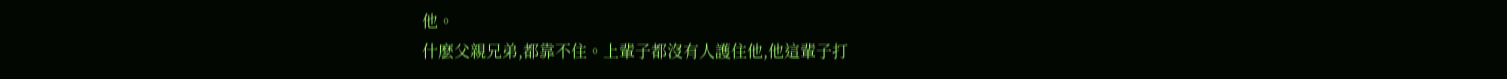他。
什麽父親兄弟,都靠不住。上輩子都沒有人護住他,他這輩子打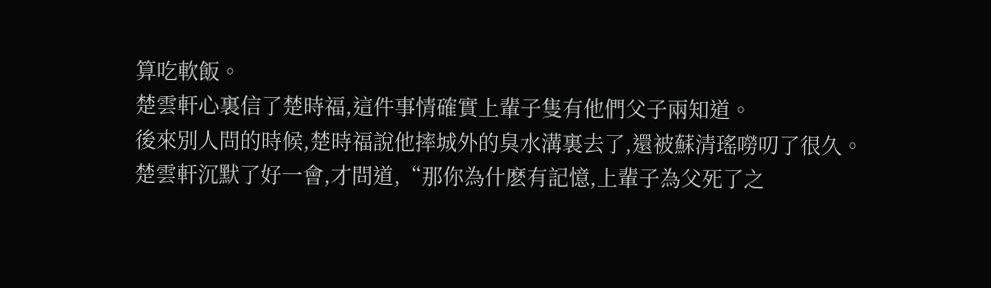算吃軟飯。
楚雲軒心裏信了楚時福,這件事情確實上輩子隻有他們父子兩知道。
後來別人問的時候,楚時福說他摔城外的臭水溝裏去了,還被蘇清瑤嘮叨了很久。
楚雲軒沉默了好一會,才問道,“那你為什麽有記憶,上輩子為父死了之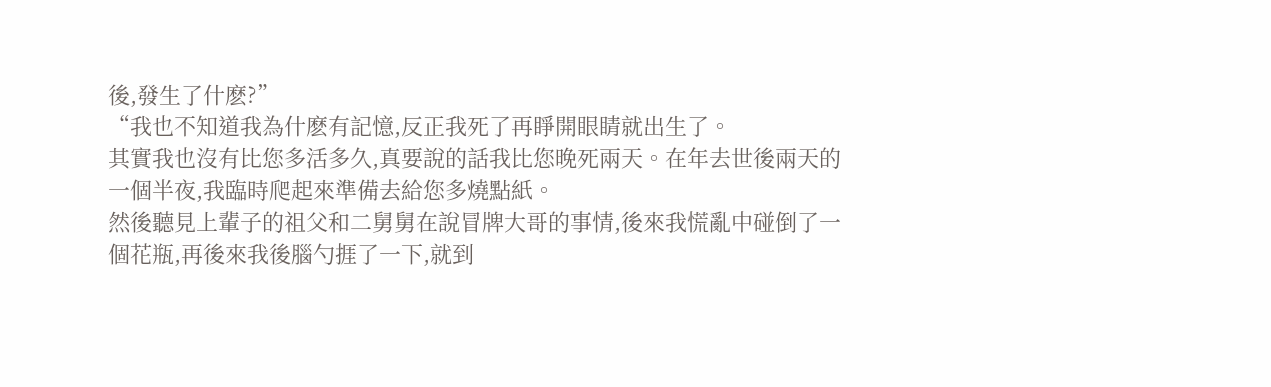後,發生了什麽?”
“我也不知道我為什麽有記憶,反正我死了再睜開眼睛就出生了。
其實我也沒有比您多活多久,真要說的話我比您晚死兩天。在年去世後兩天的一個半夜,我臨時爬起來準備去給您多燒點紙。
然後聽見上輩子的祖父和二舅舅在說冒牌大哥的事情,後來我慌亂中碰倒了一個花瓶,再後來我後腦勺捱了一下,就到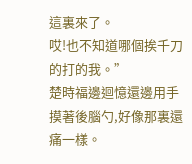這裏來了。
哎!也不知道哪個挨千刀的打的我。”
楚時福邊迴憶還邊用手摸著後腦勺,好像那裏還痛一樣。